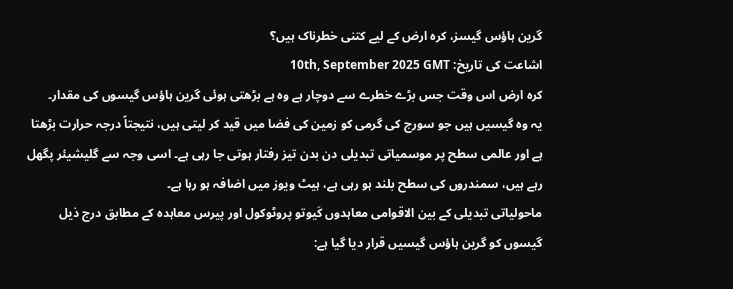گرین ہاؤس گیسز، کرہ ارض کے لیے کتنی خطرناک ہیں؟
اشاعت کی تاریخ: 10th, September 2025 GMT
کرہ ارض اس وقت جس بڑے خطرے سے دوچار ہے وہ ہے بڑھتی ہوئی گرین ہاؤس گیسوں کی مقدار۔
یہ وہ گیسیں ہیں جو سورج کی گرمی کو زمین کی فضا میں قید کر لیتی ہیں، نتیجتاً درجہ حرارت بڑھتا ہے اور عالمی سطح پر موسمیاتی تبدیلی دن بدن تیز رفتار ہوتی جا رہی ہے۔ اسی وجہ سے گلیشیئر پگھل رہے ہیں، سمندروں کی سطح بلند ہو رہی ہے، ہیٹ ویوز میں اضافہ ہو رہا ہے۔
ماحولیاتی تبدیلی کے بين الاقوامی معاہدوں کَیوتو پروٹوکول اور پیرس معاہدہ کے مطابق درج ذیل گیسوں کو گرین ہاؤس گیسیں قرار دیا گیا ہے: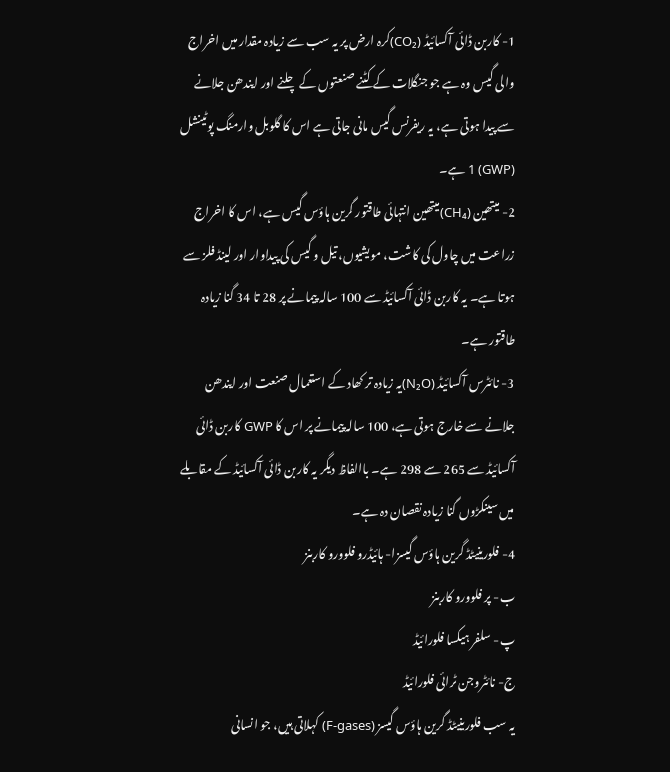1- کاربن ڈائی آکسائیڈ (CO₂)کرہ ارض پر یہ سب سے زیادہ مقدار میں اخراج والی گیس وہ ہے جو جنگلات کے کٹنے صنعتوں کے چلنے اور ایندھن جلانے سے پیدا ہوتی ہے، یہ ریفرنس گیس مانی جاتی ہے اس کا گلوبل وارمنگ پوٹینشل (GWP) 1 ہے۔
2- میتھین (CH₄)میتھین انتہائی طاقتور گرین ہاؤس گیس ہے، اس کا اخراج زراعت میں چاول کی کاشت، مویشیوں، تیل و گیس کی پیداوار اور لینڈ فلز سے ہوتا ہے۔ یہ کاربن ڈائی آکسائیڈ سے 100 سالہ پیمانے پر 28 تا 34 گنا زیادہ طاقتور ہے۔
3- نائٹرس آکسائیڈ (N₂O)یہ زیادہ تر کھاد کے استعمال صنعت اور ایندھن جلانے سے خارج ہوتی ہے، 100 سالہ پیمانے پر اس کا GWP کاربن ڈائی آکسائیڈ سے 265 سے 298 ہے۔ باالفاظ دیگر یہ کاربن ڈائی آکسائیڈ کے مقابلے میں سینکڑوں گنا زیادہ نقصان دہ ہے۔
4- فلورینیٹڈ گرین ہاؤس گیسزا- ہائیڈرو فلوورو کاربنز
ب- پر فلوورو کاربنز
پ- سلفر ہیکسا فلورائیڈ
ج- نائٹروجن ٹرائی فلورائیڈ
یہ سب فلورینیٹڈ گرین ہاؤس گیسز (F-gases) کہلاتی ہیں، جو انسانی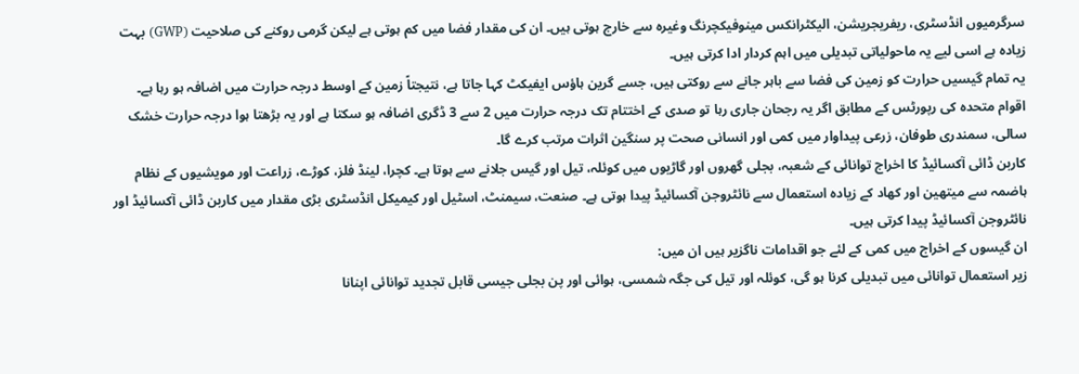سرگرمیوں انڈسٹری، ریفریجریشن، الیکٹرانکس مینوفیکچرنگ وغیرہ سے خارج ہوتی ہیں۔ ان کی مقدار فضا میں کم ہوتی ہے لیکن گرمی روکنے کی صلاحیت (GWP) بہت زیادہ ہے اسی لیے یہ ماحولیاتی تبدیلی میں اہم کردار ادا کرتی ہیں۔
یہ تمام گیسیں حرارت کو زمین کی فضا سے باہر جانے سے روکتی ہیں، جسے گرین ہاؤس ایفیکٹ کہا جاتا ہے، نتیجتاً زمین کے اوسط درجہ حرارت میں اضافہ ہو رہا ہے۔
اقوام متحدہ کی رپورٹس کے مطابق اگر یہ رجحان جاری رہا تو صدی کے اختتام تک درجہ حرارت میں 2 سے 3 ڈگری اضافہ ہو سکتا ہے اور یہ بڑھتا ہوا درجہ حرارت خشک سالی، سمندری طوفان، زرعی پیداوار میں کمی اور انسانی صحت پر سنگین اثرات مرتب کرے گا۔
کاربن ڈائی آکسائیڈ کا اخراج توانائی کے شعبہ، بجلی گھروں اور گاڑیوں میں کوئلہ، تیل اور گیس جلانے سے ہوتا ہے۔ کچرا، لینڈ فلز، کوڑے، زراعت اور مویشیوں کے نظام ہاضمہ سے میتھین اور کھاد کے زیادہ استعمال سے نائٹروجن آکسائیڈ پیدا ہوتی ہے۔ صنعت، سیمنٹ، اسٹیل اور کیمیکل انڈسٹری بڑی مقدار میں کاربن ڈائی آکسائیڈ اور نائٹروجن آکسائیڈ پیدا کرتی ہیں۔
ان گیسوں کے اخراج میں کمی کے لئے جو اقدامات ناگزیر ہیں ان میں:
زیر استعمال توانائی میں تبدیلی کرنا ہو گی، کوئلہ اور تیل کی جگہ شمسی، ہوائی اور پن بجلی جیسی قابل تجدید توانائی اپنانا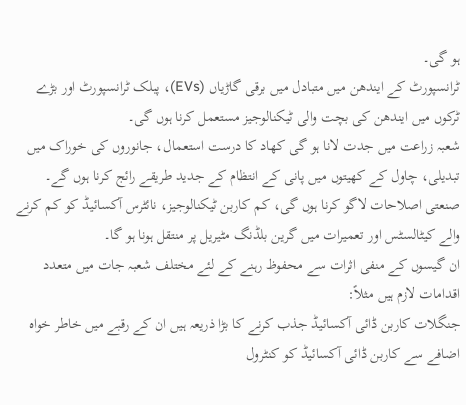ہو گی۔
ٹرانسپورٹ کے ایندھن میں متبادل میں برقی گاڑیاں (EVs)، پبلک ٹرانسپورٹ اور بڑے ٹرکوں میں ایندھن کی بچت والی ٹیکنالوجیز مستعمل کرنا ہوں گی۔
شعبہ زراعت میں جدت لانا ہو گی کھاد کا درست استعمال، جانوروں کی خوراک میں تبدیلی، چاول کے کھیتوں میں پانی کے انتظام کے جدید طریقے رائج کرنا ہوں گے۔
صنعتی اصلاحات لاگو کرنا ہوں گی، کم کاربن ٹیکنالوجیز، نائٹرس آکسائیڈ کو کم کرنے والے کیٹالسٹس اور تعمیرات میں گرین بلڈنگ مٹیریل پر منتقل ہونا ہو گا۔
ان گیسوں کے منفی اثرات سے محفوظ رہنے کے لئے مختلف شعبہ جات میں متعدد اقدامات لازم ہیں مثلاً:
جنگلات کاربن ڈائی آکسائیڈ جذب کرنے کا بڑا ذریعہ ہیں ان کے رقبے میں خاطر خواہ اضافے سے کاربن ڈائی آکسائیڈ کو کنٹرول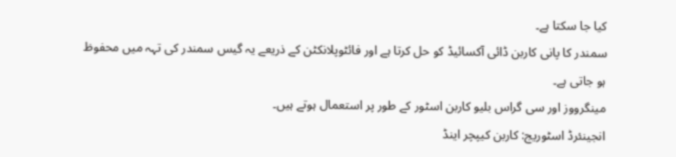کیا جا سکتا ہے۔
سمندر کا پانی کاربن ڈائی آکسائیڈ کو حل کرتا ہے اور فائٹوپلانکٹن کے ذریعے یہ گیس سمندر کی تہہ میں محفوظ ہو جاتی ہے۔
مینگرووز اور سی گراس بلیو کاربن اسٹور کے طور پر استعمال ہوتے ہیں۔
انجینئرڈ اسٹوریج: کاربن کیپچر اینڈ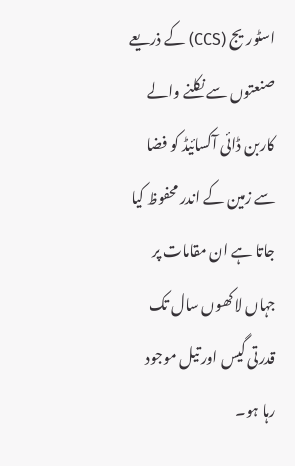اسٹوریج (CCS) کے ذریعے صنعتوں سے نکلنے والے کاربن ڈائی آکسائیڈ کو فضا سے زمین کے اندر محفوظ کیا جاتا ہے ان مقامات پر جہاں لاکھوں سال تک قدرتی گیس اور تیل موجود رہا ہو۔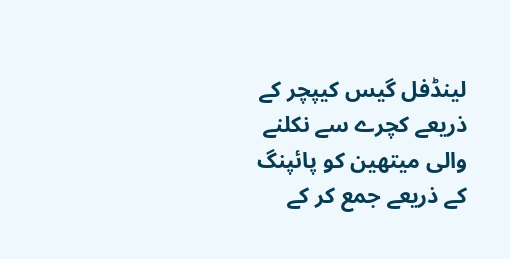لینڈفل گیس کیپچر کے ذریعے کچرے سے نکلنے والی میتھین کو پائپنگ کے ذریعے جمع کر کے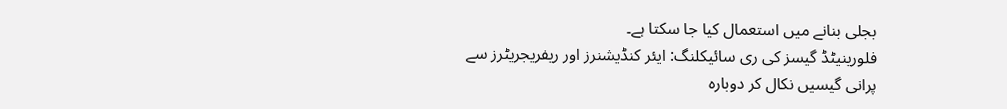بجلی بنانے میں استعمال کیا جا سکتا ہے۔
فلورینیٹڈ گیسز کی ری سائیکلنگ: ایئر کنڈیشنرز اور ریفریجریٹرز سے پرانی گیسیں نکال کر دوبارہ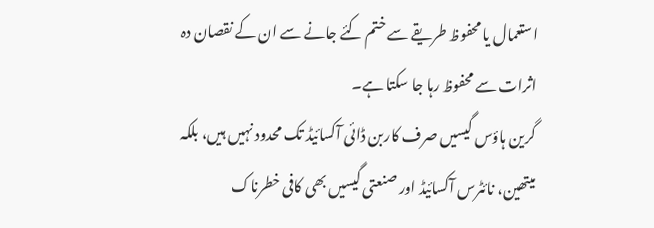استعمال یا محفوظ طریقے سے ختم کئے جانے سے ان کے نقصان دہ اثرات سے محفوظ رہا جا سکتا ہے۔
گرین ہاؤس گیسیں صرف کاربن ڈائی آکسائیڈ تک محدود نہیں ہیں، بلکہ میتھین، نائٹرس آکسائیڈ اور صنعتی گیسیں بھی کافی خطرناک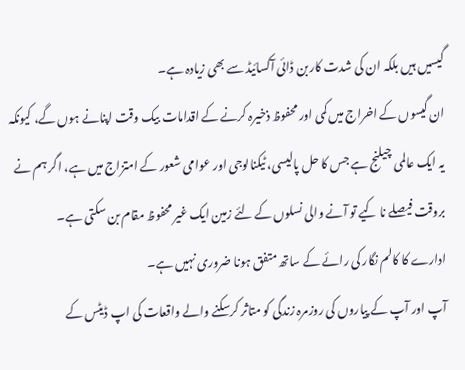گیسیں ہیں بلکہ ان کی شدت کاربن ڈائی آکسائیڈ سے بھی زیادہ ہے۔
ان گیسوں کے اخراج میں کمی اور محفوظ ذخیرہ کرنے کے اقدامات بیک وقت اپنانے ہوں گے، کیونکہ یہ ایک عالمی چیلنج ہے جس کا حل پالیسی، ٹیکنالوجی اور عوامی شعور کے امتزاج میں ہے، اگر ہم نے بروقت فیصلے نا کیے تو آنے والی نسلوں کے لئے زمین ایک غیر محفوظ مقام بن سکتی ہے۔
ادارے کا کالم نگار کی رائے کے ساتھ متفق ہونا ضروری نہیں ہے۔
آپ اور آپ کے پیاروں کی روزمرہ زندگی کو متاثر کرسکنے والے واقعات کی اپ ڈیٹس کے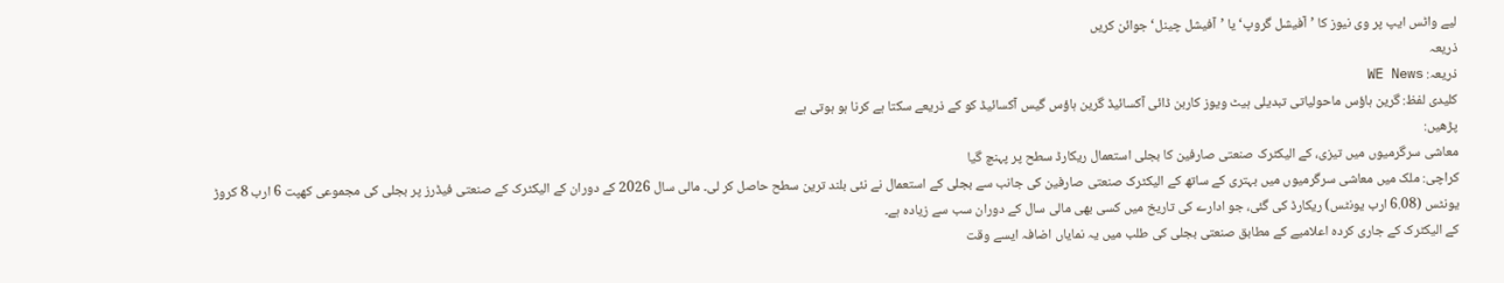لیے واٹس ایپ پر وی نیوز کا ’آفیشل گروپ‘ یا ’آفیشل چینل‘ جوائن کریں
ذریعہ
ذریعہ: WE News
کلیدی لفظ: گرین ہاؤس ماحولیاتی تبدیلی ہیٹ ویوز کاربن ڈائی آکسائیڈ گرین ہاؤس گیس آکسائیڈ کو کے ذریعے سکتا ہے کرنا ہو ہوتی ہے
پڑھیں:
معاشی سرگرمیوں میں تیزی، کے الیکٹرک صنعتی صارفین کا بجلی استعمال ریکارڈ سطح پر پہنچ گیا
کراچی: ملک میں معاشی سرگرمیوں میں بہتری کے ساتھ کے الیکٹرک صنعتی صارفین کی جانب سے بجلی کے استعمال نے نئی بلند ترین سطح حاصل کر لی۔ مالی سال 2026 کے دوران کے الیکٹرک کے صنعتی فیڈرز پر بجلی کی مجموعی کھپت 6 ارب 8 کروڑ یونٹس (6.08 ارب یونٹس) ریکارڈ کی گئی، جو ادارے کی تاریخ میں کسی بھی مالی سال کے دوران سب سے زیادہ ہے۔
کے الیکٹرک کے جاری کردہ اعلامیے کے مطابق صنعتی بجلی کی طلب میں یہ نمایاں اضافہ ایسے وقت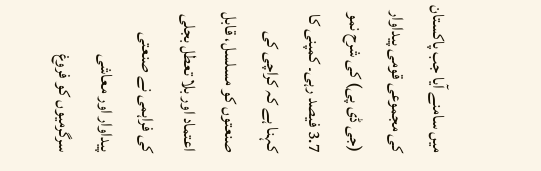میں سامنے آیا جب پاکستان کی مجموعی قومی پیداوار (جی ڈی پی) کی شرح نمو 3.7 فیصد رہی۔ کمپنی کا کہنا ہے کہ کراچی کی صنعتوں کو مسلسل، قابل اعتماد اور بلا تعطل بجلی کی فراہمی نے صنعتی پیداوار اور معاشی سرگرمیوں کو فروغ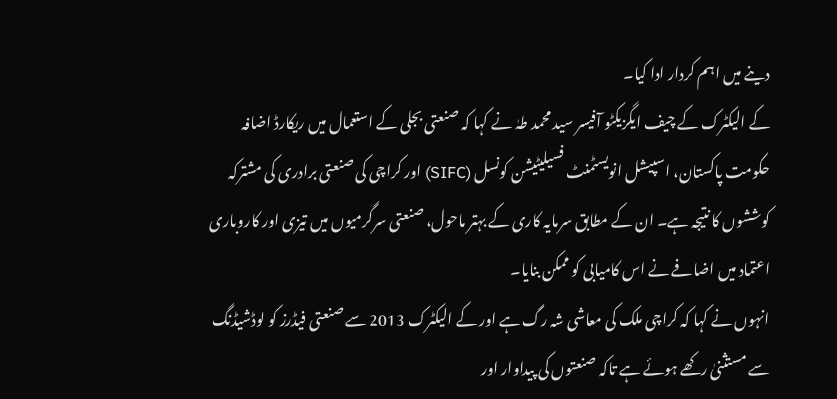دینے میں اہم کردار ادا کیا۔
کے الیکٹرک کے چیف ایگزیکٹو آفیسر سید محمد طہٰ نے کہا کہ صنعتی بجلی کے استعمال میں ریکارڈ اضافہ حکومت پاکستان، اسپیشل انویسٹمنٹ فسیلیٹیشن کونسل (SIFC) اور کراچی کی صنعتی برادری کی مشترکہ کوششوں کا نتیجہ ہے۔ ان کے مطابق سرمایہ کاری کے بہتر ماحول، صنعتی سرگرمیوں میں تیزی اور کاروباری اعتماد میں اضافے نے اس کامیابی کو ممکن بنایا۔
انہوں نے کہا کہ کراچی ملک کی معاشی شہ رگ ہے اور کے الیکٹرک 2013 سے صنعتی فیڈرز کو لوڈشیڈنگ سے مستثنیٰ رکھے ہوئے ہے تاکہ صنعتوں کی پیداوار اور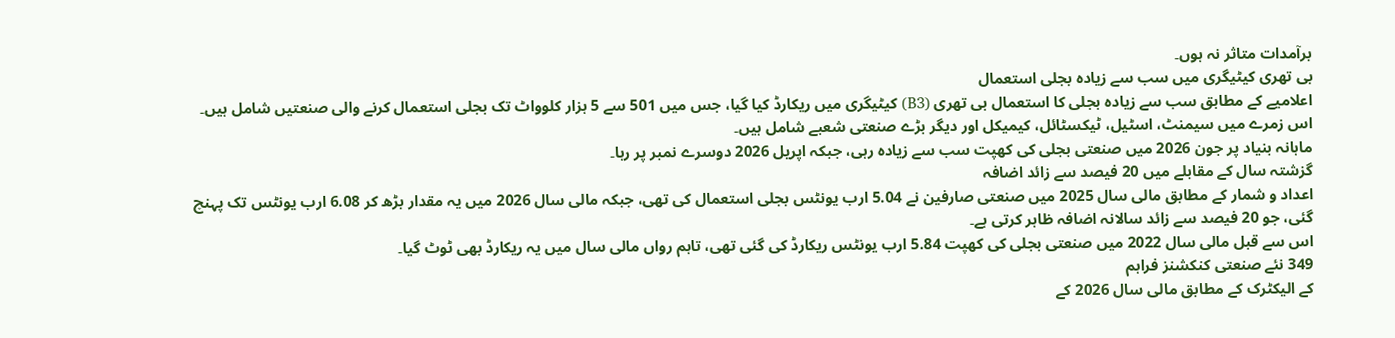برآمدات متاثر نہ ہوں۔
بی تھری کیٹیگری میں سب سے زیادہ بجلی استعمال
اعلامیے کے مطابق سب سے زیادہ بجلی کا استعمال بی تھری (B3) کیٹیگری میں ریکارڈ کیا گیا، جس میں 501 سے 5 ہزار کلوواٹ تک بجلی استعمال کرنے والی صنعتیں شامل ہیں۔ اس زمرے میں سیمنٹ، اسٹیل، ٹیکسٹائل، کیمیکل اور دیگر بڑے صنعتی شعبے شامل ہیں۔
ماہانہ بنیاد پر جون 2026 میں صنعتی بجلی کی کھپت سب سے زیادہ رہی، جبکہ اپریل 2026 دوسرے نمبر پر رہا۔
گزشتہ سال کے مقابلے میں 20 فیصد سے زائد اضافہ
اعداد و شمار کے مطابق مالی سال 2025 میں صنعتی صارفین نے 5.04 ارب یونٹس بجلی استعمال کی تھی، جبکہ مالی سال 2026 میں یہ مقدار بڑھ کر 6.08 ارب یونٹس تک پہنچ گئی، جو 20 فیصد سے زائد سالانہ اضافہ ظاہر کرتی ہے۔
اس سے قبل مالی سال 2022 میں صنعتی بجلی کی کھپت 5.84 ارب یونٹس ریکارڈ کی گئی تھی، تاہم رواں مالی سال میں یہ ریکارڈ بھی ٹوٹ گیا۔
349 نئے صنعتی کنکشنز فراہم
کے الیکٹرک کے مطابق مالی سال 2026 کے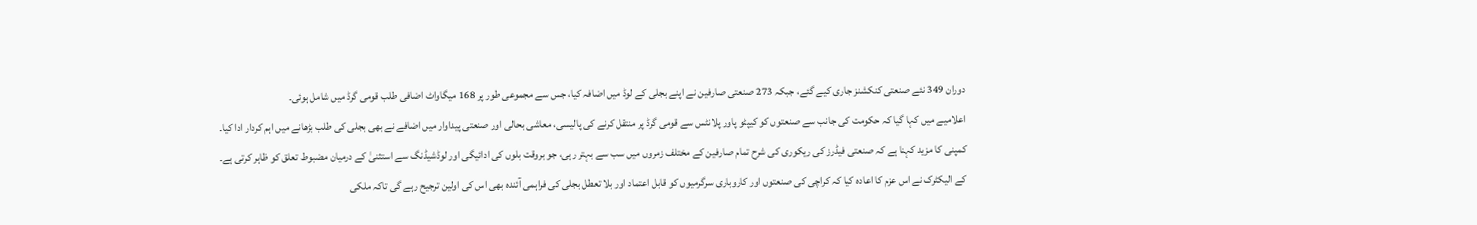دوران 349 نئے صنعتی کنکشنز جاری کیے گئے، جبکہ 273 صنعتی صارفین نے اپنے بجلی کے لوڈ میں اضافہ کیا، جس سے مجموعی طور پر 168 میگاواٹ اضافی طلب قومی گرڈ میں شامل ہوئی۔
اعلامیے میں کہا گیا کہ حکومت کی جانب سے صنعتوں کو کیپٹو پاور پلانٹس سے قومی گرڈ پر منتقل کرنے کی پالیسی، معاشی بحالی اور صنعتی پیداوار میں اضافے نے بھی بجلی کی طلب بڑھانے میں اہم کردار ادا کیا۔
کمپنی کا مزید کہنا ہے کہ صنعتی فیڈرز کی ریکوری کی شرح تمام صارفین کے مختلف زمروں میں سب سے بہتر رہی، جو بروقت بلوں کی ادائیگی اور لوڈشیڈنگ سے استثنیٰ کے درمیان مضبوط تعلق کو ظاہر کرتی ہے۔
کے الیکٹرک نے اس عزم کا اعادہ کیا کہ کراچی کی صنعتوں اور کاروباری سرگرمیوں کو قابل اعتماد اور بلا تعطل بجلی کی فراہمی آئندہ بھی اس کی اولین ترجیح رہے گی تاکہ ملکی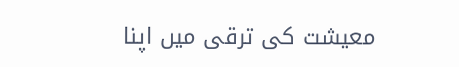معیشت کی ترقی میں اپنا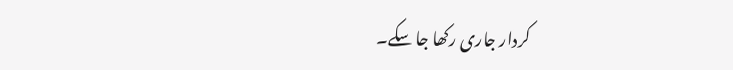کردار جاری رکھا جا سکے۔